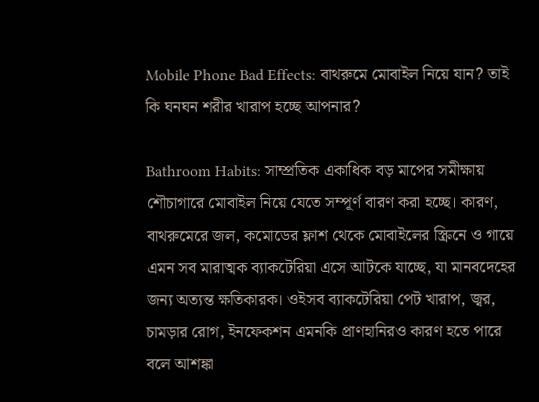Mobile Phone Bad Effects: বাথরুমে মোবাইল নিয়ে যান? তাই কি ঘনঘন শরীর খারাপ হচ্ছে আপনার?

Bathroom Habits: সাম্প্রতিক একাধিক বড় মাপের সমীক্ষায় শৌচাগারে মোবাইল নিয়ে যেতে সম্পূর্ণ বারণ করা হচ্ছে। কারণ, বাথরুমেরে জল, কমোডের ফ্লাশ থেকে মোবাইলের স্ক্রিনে ও গায়ে এমন সব মারাত্মক ব্যাকটেরিয়া এসে আটকে যাচ্ছে, যা মানবদেহের জন্য অত্যন্ত ক্ষতিকারক। ওইসব ব্যাকটেরিয়া পেট খারাপ, জ্বর, চামড়ার রোগ, ইনফেকশন এমনকি প্রাণহানিরও কারণ হতে পারে বলে আশঙ্কা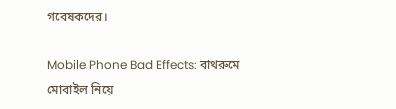গবেষকদের।

Mobile Phone Bad Effects: বাথরুমে মোবাইল নিয়ে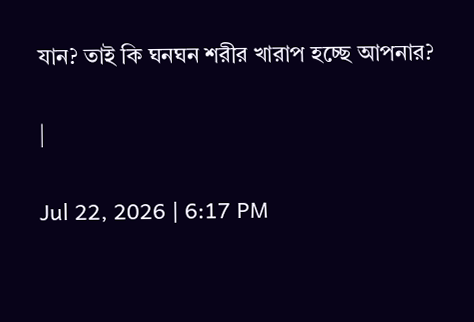যান? তাই কি ঘনঘন শরীর খারাপ হচ্ছে আপনার?

|

Jul 22, 2026 | 6:17 PM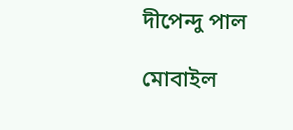দীপেন্দু পাল

মোবাইল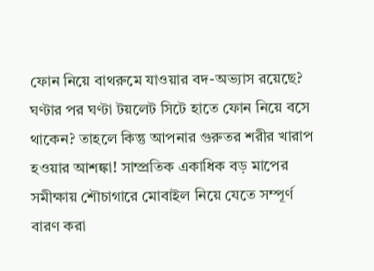ফোন নিয়ে বাথরুমে যাওয়ার বদ-অভ্যাস রয়েছে? ঘণ্টার পর ঘণ্টা টয়লেট সিটে হাতে ফোন নিয়ে বসে থাকেন? তাহলে কিন্তু আপনার গুরুতর শরীর খারাপ হওয়ার আশঙ্কা! সাম্প্রতিক একাধিক বড় মাপের সমীক্ষায় শৌচাগারে মোবাইল নিয়ে যেতে সম্পূর্ণ বারণ করা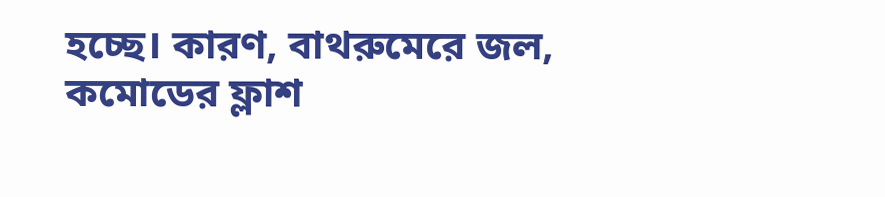হচ্ছে। কারণ, বাথরুমেরে জল, কমোডের ফ্লাশ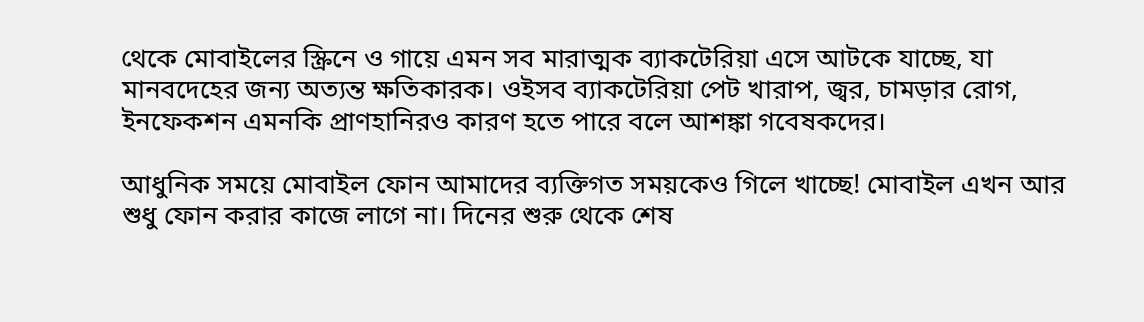থেকে মোবাইলের স্ক্রিনে ও গায়ে এমন সব মারাত্মক ব্যাকটেরিয়া এসে আটকে যাচ্ছে, যা মানবদেহের জন্য অত্যন্ত ক্ষতিকারক। ওইসব ব্যাকটেরিয়া পেট খারাপ, জ্বর, চামড়ার রোগ, ইনফেকশন এমনকি প্রাণহানিরও কারণ হতে পারে বলে আশঙ্কা গবেষকদের।

আধুনিক সময়ে মোবাইল ফোন আমাদের ব্যক্তিগত সময়কেও গিলে খাচ্ছে! মোবাইল এখন আর শুধু ফোন করার কাজে লাগে না। দিনের শুরু থেকে শেষ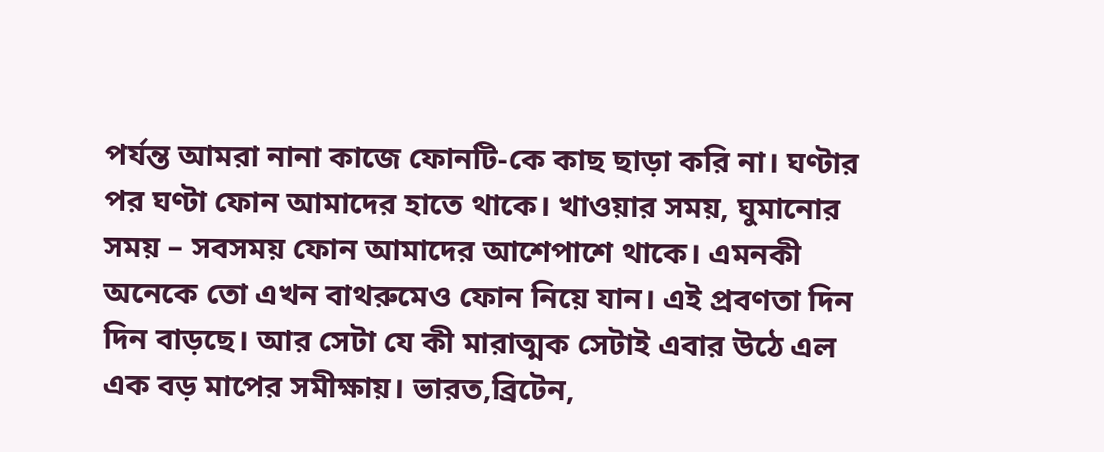পর্যন্ত আমরা নানা কাজে ফোনটি-কে কাছ ছাড়া করি না। ঘণ্টার পর ঘণ্টা ফোন আমাদের হাতে থাকে। খাওয়ার সময়, ঘুমানোর সময় – সবসময় ফোন আমাদের আশেপাশে থাকে। এমনকী অনেকে তো এখন বাথরুমেও ফোন নিয়ে যান। এই প্রবণতা দিন দিন বাড়ছে। আর সেটা যে কী মারাত্মক সেটাই এবার উঠে এল এক বড় মাপের সমীক্ষায়। ভারত,ব্রিটেন,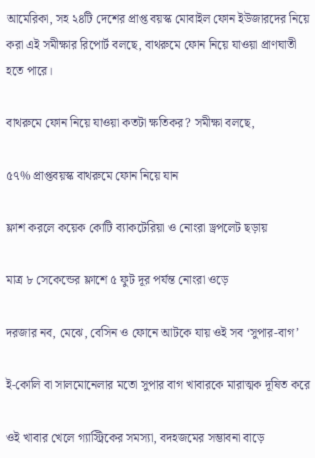আমেরিকা, সহ ২৪টি দেশের প্রাপ্ত বয়স্ক মোবাইল ফোন ইউজারদের নিয়ে করা এই সমীক্ষার রিপোর্ট বলছে, বাথরুমে ফোন নিয়ে যাওয়া প্রাণঘাতী হতে পারে।

বাথরুমে ফোন নিয়ে যাওয়া কতটা ক্ষতিকর? সমীক্ষা বলছে,

৫৭% প্রাপ্তবয়স্ক বাথরুমে ফোন নিয়ে যান

ফ্লাশ করলে কয়েক কোটি ব্যাকটেরিয়া ও নোংরা ড্রপলেট ছড়ায়

মাত্র ৮ সেকেন্ডের ফ্লাশে ৫ ফুট দূর পর্যন্ত নোংরা ওড়ে

দরজার নব, মেঝে, বেসিন ও ফোনে আটকে যায় ওই সব ‘সুপার-বাগ’

ই-কোলি বা সালমোনেলার মতো সুপার বাগ খাবারকে মারাত্মক দূষিত করে

ওই খাবার খেলে গ্যাস্ট্রিকের সমস্যা, বদহজমের সম্ভাবনা বাড়ে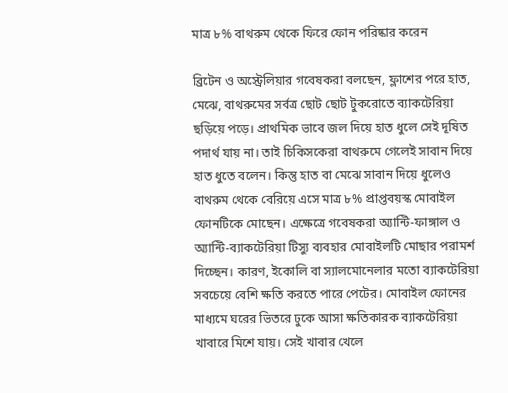মাত্র ৮% বাথরুম থেকে ফিরে ফোন পরিষ্কার করেন

ব্রিটেন ও অস্ট্রেলিয়ার গবেষকরা বলছেন, ফ্লাশের পরে হাত, মেঝে, বাথরুমের সর্বত্র ছোট ছোট টুকরোতে ব্যাকটেরিয়া ছড়িয়ে পড়ে। প্রাথমিক ভাবে জল দিয়ে হাত ধুলে সেই দূষিত পদার্থ যায় না। তাই চিকিসকেরা বাথরুমে গেলেই সাবান দিয়ে হাত ধুতে বলেন। কিন্তু হাত বা মেঝে সাবান দিয়ে ধুলেও বাথরুম থেকে বেরিয়ে এসে মাত্র ৮% প্রাপ্তবয়স্ক মোবাইল ফোনটিকে মোছেন। এক্ষেত্রে গবেষকরা অ্যান্টি-ফাঙ্গাল ও অ্যান্টি-ব্যাকটেরিয়া টিস্যু ব্যবহার মোবাইলটি মোছার পরামর্শ দিচ্ছেন। কারণ, ইকোলি বা স্যালমোনেলার মতো ব্যাকটেরিয়া সবচেয়ে বেশি ক্ষতি করতে পারে পেটের। মোবাইল ফোনের মাধ্যমে ঘরের ভিতরে ঢুকে আসা ক্ষতিকারক ব্যাকটেরিয়া খাবারে মিশে যায়। সেই খাবার খেলে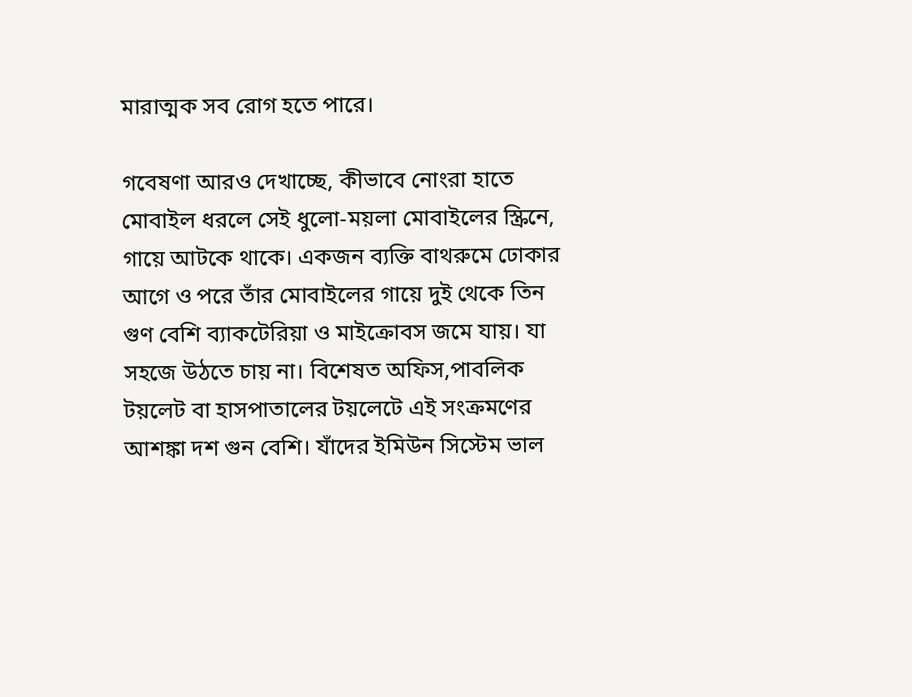মারাত্মক সব রোগ হতে পারে।

গবেষণা আরও দেখাচ্ছে, কীভাবে নোংরা হাতে মোবাইল ধরলে সেই ধুলো-ময়লা মোবাইলের স্ক্রিনে, গায়ে আটকে থাকে। একজন ব্যক্তি বাথরুমে ঢোকার আগে ও পরে তাঁর মোবাইলের গায়ে দুই থেকে তিন গুণ বেশি ব্যাকটেরিয়া ও মাইক্রোবস জমে যায়। যা সহজে উঠতে চায় না। বিশেষত অফিস,পাবলিক টয়লেট বা হাসপাতালের টয়লেটে এই সংক্রমণের আশঙ্কা দশ গুন বেশি। যাঁদের ইমিউন সিস্টেম ভাল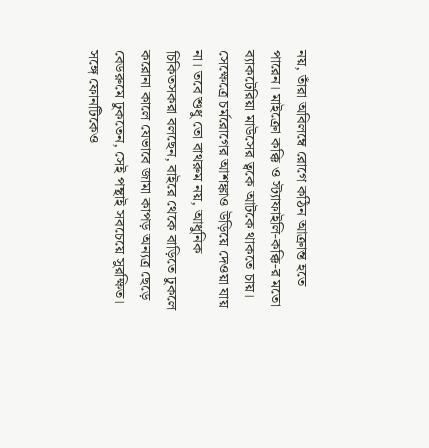নয়, তাঁরা অবিলম্বে রোগে কঠিন আক্রান্ত হতে পারেন। মাইক্রো কক্কি ও স্ট্যাফাইলি-কক্কি-র মতো ব্যাকটেরিয়া মাউসের ত্বকে আটকে থাকতে চায়। সেক্ষেত্রে চর্মরোগের আশঙ্কাও উড়িয়ে দেওয়া যায় না। তবে শুধু তো বাথরুম নয়, আধুনিক চিকিতসকরা বলছেন, বাইরে থেকে বাড়িতে ঢুকলে করোনা কালে যেভাবে জামা কাপড় অন্যত্র ছেড়ে বেডরুমে ঢুকতেন, সেই পন্থাই সবচেয়ে সুরক্ষিত। সঙ্গে ফোনটিকেও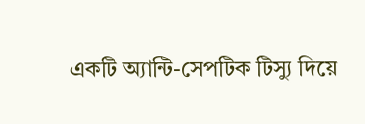একটি অ্যান্টি-সেপটিক টিস্যু দিয়ে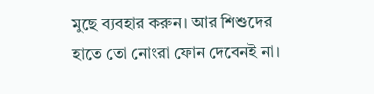মুছে ব্যবহার করুন। আর শিশুদের হাতে তো নোংরা ফোন দেবেনই না।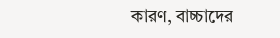কারণ, বাচ্চাদের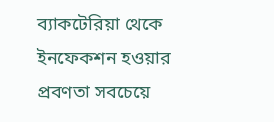ব্যাকটেরিয়া থেকে ইনফেকশন হওয়ার প্রবণতা সবচেয়ে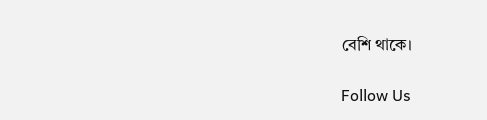বেশি থাকে।

Follow Us